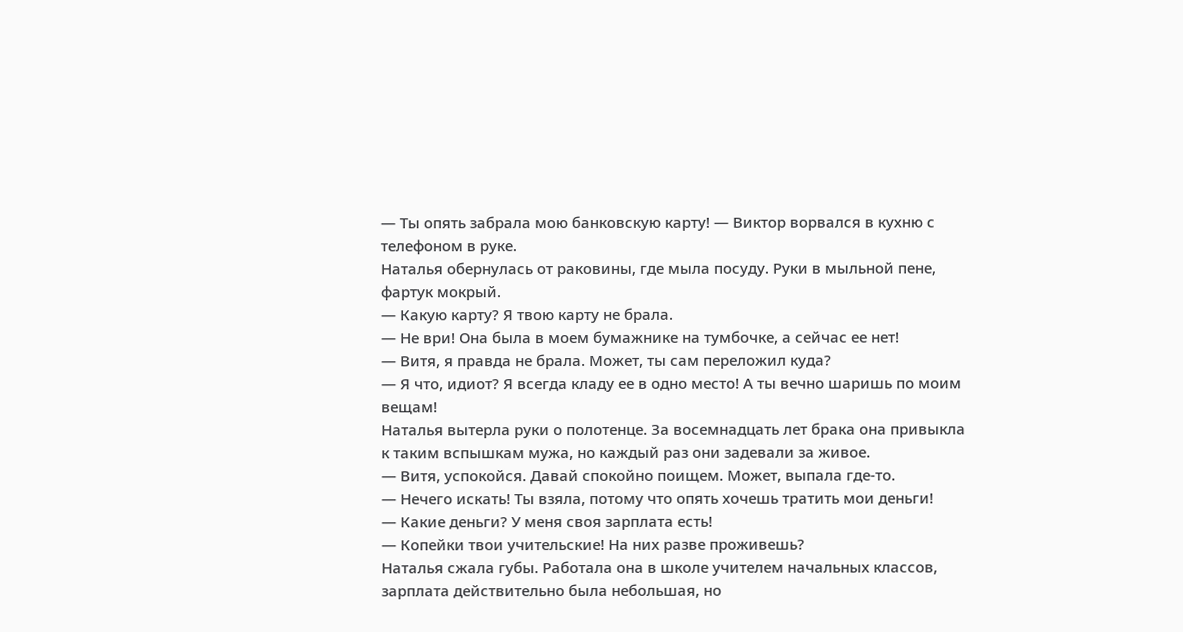— Ты опять забрала мою банковскую карту! — Виктор ворвался в кухню с телефоном в руке.
Наталья обернулась от раковины, где мыла посуду. Руки в мыльной пене, фартук мокрый.
— Какую карту? Я твою карту не брала.
— Не ври! Она была в моем бумажнике на тумбочке, а сейчас ее нет!
— Витя, я правда не брала. Может, ты сам переложил куда?
— Я что, идиот? Я всегда кладу ее в одно место! А ты вечно шаришь по моим вещам!
Наталья вытерла руки о полотенце. За восемнадцать лет брака она привыкла к таким вспышкам мужа, но каждый раз они задевали за живое.
— Витя, успокойся. Давай спокойно поищем. Может, выпала где-то.
— Нечего искать! Ты взяла, потому что опять хочешь тратить мои деньги!
— Какие деньги? У меня своя зарплата есть!
— Копейки твои учительские! На них разве проживешь?
Наталья сжала губы. Работала она в школе учителем начальных классов, зарплата действительно была небольшая, но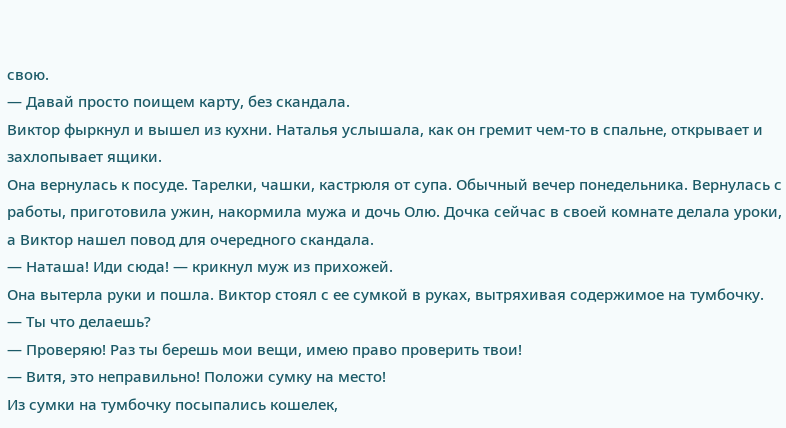свою.
— Давай просто поищем карту, без скандала.
Виктор фыркнул и вышел из кухни. Наталья услышала, как он гремит чем-то в спальне, открывает и захлопывает ящики.
Она вернулась к посуде. Тарелки, чашки, кастрюля от супа. Обычный вечер понедельника. Вернулась с работы, приготовила ужин, накормила мужа и дочь Олю. Дочка сейчас в своей комнате делала уроки, а Виктор нашел повод для очередного скандала.
— Наташа! Иди сюда! — крикнул муж из прихожей.
Она вытерла руки и пошла. Виктор стоял с ее сумкой в руках, вытряхивая содержимое на тумбочку.
— Ты что делаешь?
— Проверяю! Раз ты берешь мои вещи, имею право проверить твои!
— Витя, это неправильно! Положи сумку на место!
Из сумки на тумбочку посыпались кошелек,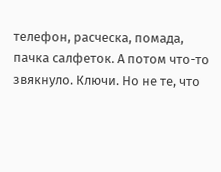телефон, расческа, помада, пачка салфеток. А потом что-то звякнуло. Ключи. Но не те, что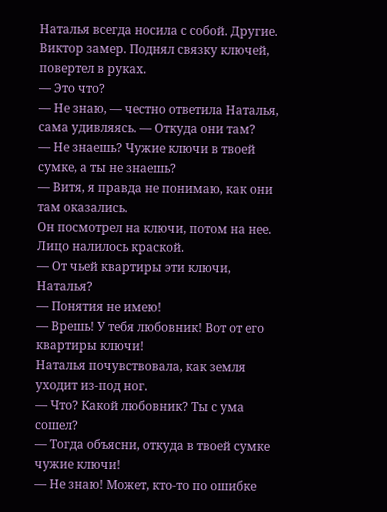Наталья всегда носила с собой. Другие.
Виктор замер. Поднял связку ключей, повертел в руках.
— Это что?
— Не знаю, — честно ответила Наталья, сама удивляясь. — Откуда они там?
— Не знаешь? Чужие ключи в твоей сумке, а ты не знаешь?
— Витя, я правда не понимаю, как они там оказались.
Он посмотрел на ключи, потом на нее. Лицо налилось краской.
— От чьей квартиры эти ключи, Наталья?
— Понятия не имею!
— Врешь! У тебя любовник! Вот от его квартиры ключи!
Наталья почувствовала, как земля уходит из-под ног.
— Что? Какой любовник? Ты с ума сошел?
— Тогда объясни, откуда в твоей сумке чужие ключи!
— Не знаю! Может, кто-то по ошибке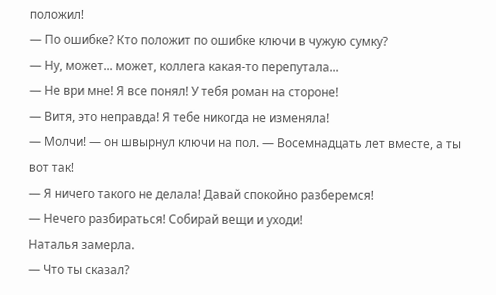положил!
— По ошибке? Кто положит по ошибке ключи в чужую сумку?
— Ну, может... может, коллега какая-то перепутала...
— Не ври мне! Я все понял! У тебя роман на стороне!
— Витя, это неправда! Я тебе никогда не изменяла!
— Молчи! — он швырнул ключи на пол. — Восемнадцать лет вместе, а ты вот так!
— Я ничего такого не делала! Давай спокойно разберемся!
— Нечего разбираться! Собирай вещи и уходи!
Наталья замерла.
— Что ты сказал?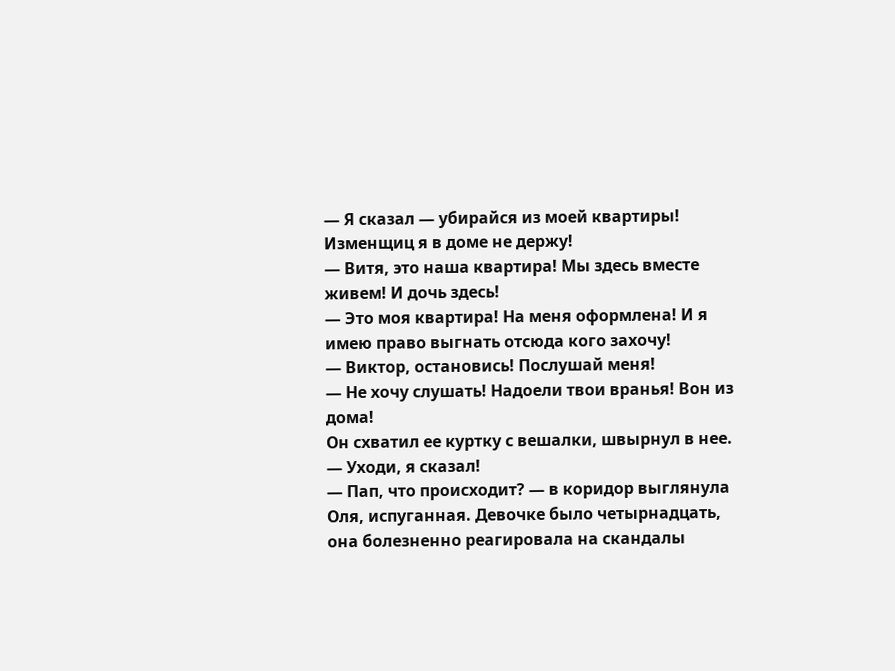— Я сказал — убирайся из моей квартиры! Изменщиц я в доме не держу!
— Витя, это наша квартира! Мы здесь вместе живем! И дочь здесь!
— Это моя квартира! На меня оформлена! И я имею право выгнать отсюда кого захочу!
— Виктор, остановись! Послушай меня!
— Не хочу слушать! Надоели твои вранья! Вон из дома!
Он схватил ее куртку с вешалки, швырнул в нее.
— Уходи, я сказал!
— Пап, что происходит? — в коридор выглянула Оля, испуганная. Девочке было четырнадцать, она болезненно реагировала на скандалы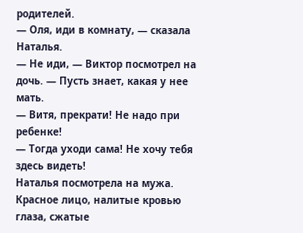родителей.
— Оля, иди в комнату, — сказала Наталья.
— Не иди, — Виктор посмотрел на дочь. — Пусть знает, какая у нее мать.
— Витя, прекрати! Не надо при ребенке!
— Тогда уходи сама! Не хочу тебя здесь видеть!
Наталья посмотрела на мужа. Красное лицо, налитые кровью глаза, сжатые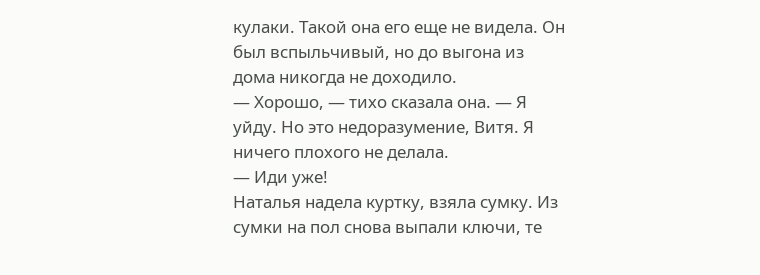кулаки. Такой она его еще не видела. Он был вспыльчивый, но до выгона из дома никогда не доходило.
— Хорошо, — тихо сказала она. — Я уйду. Но это недоразумение, Витя. Я ничего плохого не делала.
— Иди уже!
Наталья надела куртку, взяла сумку. Из сумки на пол снова выпали ключи, те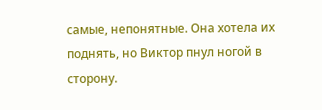самые, непонятные. Она хотела их поднять, но Виктор пнул ногой в сторону.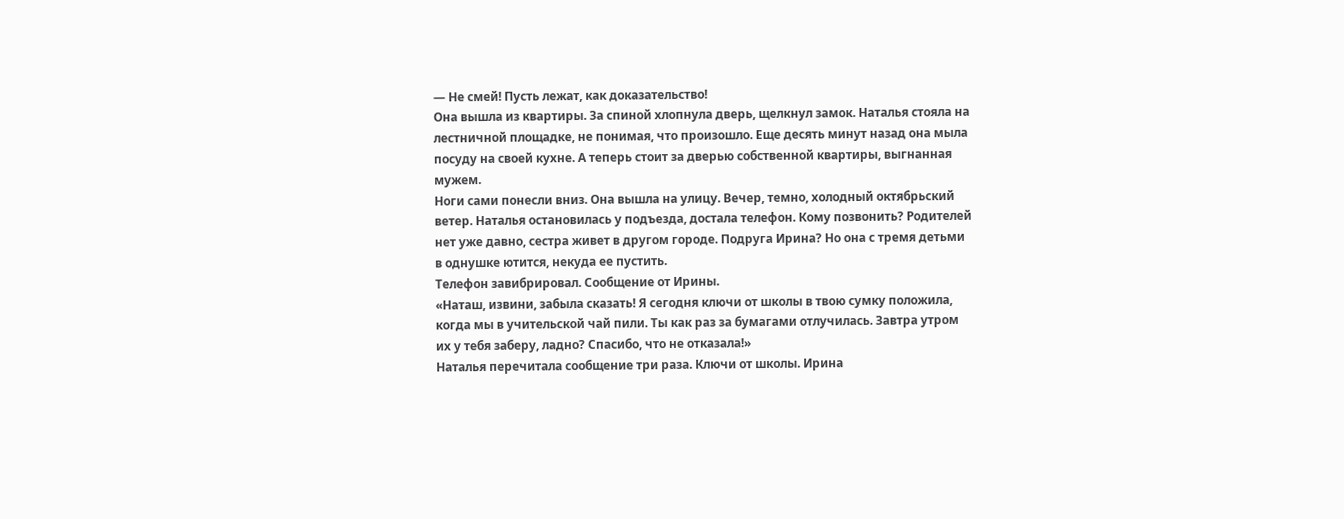— Не смей! Пусть лежат, как доказательство!
Она вышла из квартиры. За спиной хлопнула дверь, щелкнул замок. Наталья стояла на лестничной площадке, не понимая, что произошло. Еще десять минут назад она мыла посуду на своей кухне. А теперь стоит за дверью собственной квартиры, выгнанная мужем.
Ноги сами понесли вниз. Она вышла на улицу. Вечер, темно, холодный октябрьский ветер. Наталья остановилась у подъезда, достала телефон. Кому позвонить? Родителей нет уже давно, сестра живет в другом городе. Подруга Ирина? Но она с тремя детьми в однушке ютится, некуда ее пустить.
Телефон завибрировал. Сообщение от Ирины.
«Наташ, извини, забыла сказать! Я сегодня ключи от школы в твою сумку положила, когда мы в учительской чай пили. Ты как раз за бумагами отлучилась. Завтра утром их у тебя заберу, ладно? Спасибо, что не отказала!»
Наталья перечитала сообщение три раза. Ключи от школы. Ирина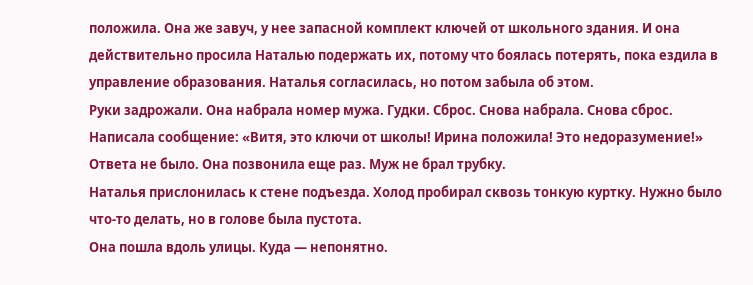положила. Она же завуч, у нее запасной комплект ключей от школьного здания. И она действительно просила Наталью подержать их, потому что боялась потерять, пока ездила в управление образования. Наталья согласилась, но потом забыла об этом.
Руки задрожали. Она набрала номер мужа. Гудки. Сброс. Снова набрала. Снова сброс.
Написала сообщение: «Витя, это ключи от школы! Ирина положила! Это недоразумение!»
Ответа не было. Она позвонила еще раз. Муж не брал трубку.
Наталья прислонилась к стене подъезда. Холод пробирал сквозь тонкую куртку. Нужно было что-то делать, но в голове была пустота.
Она пошла вдоль улицы. Куда — непонятно.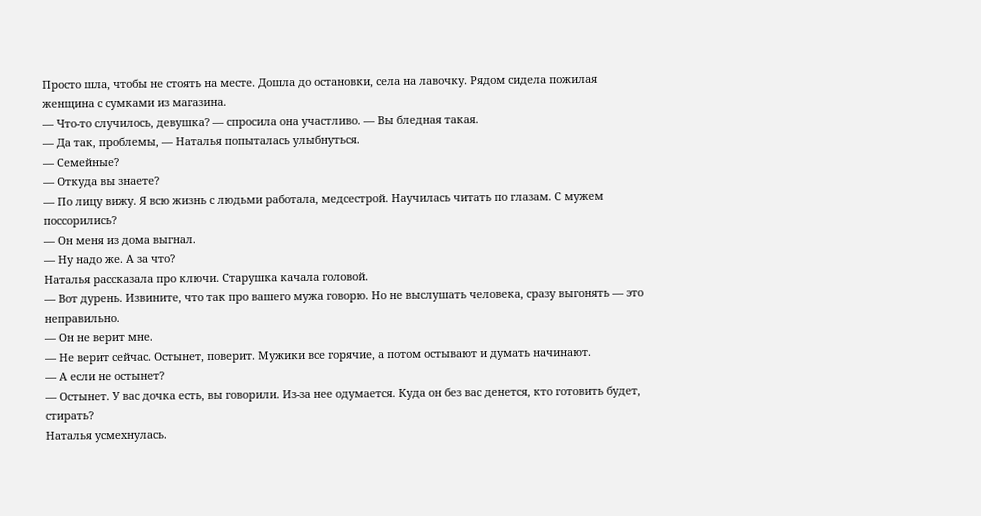Просто шла, чтобы не стоять на месте. Дошла до остановки, села на лавочку. Рядом сидела пожилая женщина с сумками из магазина.
— Что-то случилось, девушка? — спросила она участливо. — Вы бледная такая.
— Да так, проблемы, — Наталья попыталась улыбнуться.
— Семейные?
— Откуда вы знаете?
— По лицу вижу. Я всю жизнь с людьми работала, медсестрой. Научилась читать по глазам. С мужем поссорились?
— Он меня из дома выгнал.
— Ну надо же. А за что?
Наталья рассказала про ключи. Старушка качала головой.
— Вот дурень. Извините, что так про вашего мужа говорю. Но не выслушать человека, сразу выгонять — это неправильно.
— Он не верит мне.
— Не верит сейчас. Остынет, поверит. Мужики все горячие, а потом остывают и думать начинают.
— А если не остынет?
— Остынет. У вас дочка есть, вы говорили. Из-за нее одумается. Куда он без вас денется, кто готовить будет, стирать?
Наталья усмехнулась.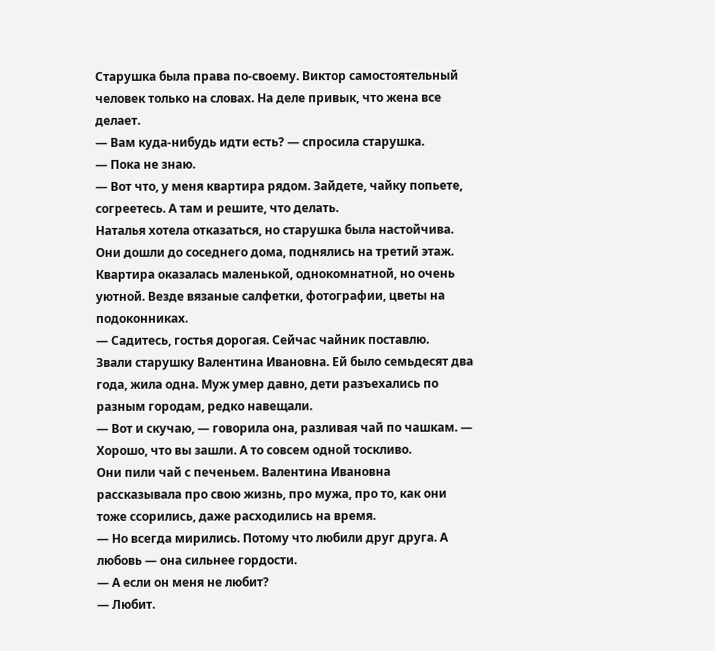Старушка была права по-своему. Виктор самостоятельный человек только на словах. На деле привык, что жена все делает.
— Вам куда-нибудь идти есть? — спросила старушка.
— Пока не знаю.
— Вот что, у меня квартира рядом. Зайдете, чайку попьете, согреетесь. А там и решите, что делать.
Наталья хотела отказаться, но старушка была настойчива. Они дошли до соседнего дома, поднялись на третий этаж. Квартира оказалась маленькой, однокомнатной, но очень уютной. Везде вязаные салфетки, фотографии, цветы на подоконниках.
— Садитесь, гостья дорогая. Сейчас чайник поставлю.
Звали старушку Валентина Ивановна. Ей было семьдесят два года, жила одна. Муж умер давно, дети разъехались по разным городам, редко навещали.
— Вот и скучаю, — говорила она, разливая чай по чашкам. — Хорошо, что вы зашли. А то совсем одной тоскливо.
Они пили чай с печеньем. Валентина Ивановна рассказывала про свою жизнь, про мужа, про то, как они тоже ссорились, даже расходились на время.
— Но всегда мирились. Потому что любили друг друга. А любовь — она сильнее гордости.
— А если он меня не любит?
— Любит.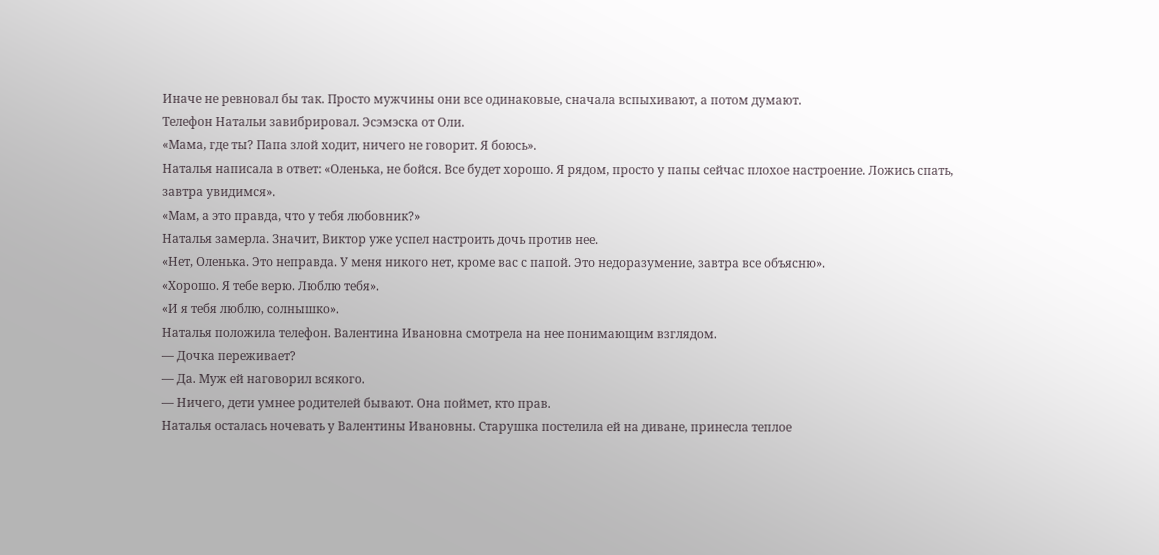Иначе не ревновал бы так. Просто мужчины они все одинаковые, сначала вспыхивают, а потом думают.
Телефон Натальи завибрировал. Эсэмэска от Оли.
«Мама, где ты? Папа злой ходит, ничего не говорит. Я боюсь».
Наталья написала в ответ: «Оленька, не бойся. Все будет хорошо. Я рядом, просто у папы сейчас плохое настроение. Ложись спать, завтра увидимся».
«Мам, а это правда, что у тебя любовник?»
Наталья замерла. Значит, Виктор уже успел настроить дочь против нее.
«Нет, Оленька. Это неправда. У меня никого нет, кроме вас с папой. Это недоразумение, завтра все объясню».
«Хорошо. Я тебе верю. Люблю тебя».
«И я тебя люблю, солнышко».
Наталья положила телефон. Валентина Ивановна смотрела на нее понимающим взглядом.
— Дочка переживает?
— Да. Муж ей наговорил всякого.
— Ничего, дети умнее родителей бывают. Она поймет, кто прав.
Наталья осталась ночевать у Валентины Ивановны. Старушка постелила ей на диване, принесла теплое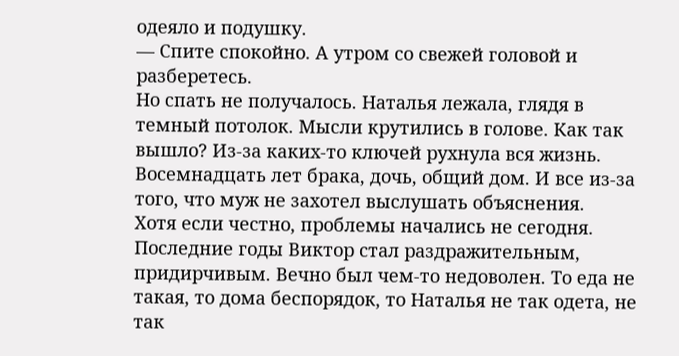одеяло и подушку.
— Спите спокойно. А утром со свежей головой и разберетесь.
Но спать не получалось. Наталья лежала, глядя в темный потолок. Мысли крутились в голове. Как так вышло? Из-за каких-то ключей рухнула вся жизнь. Восемнадцать лет брака, дочь, общий дом. И все из-за того, что муж не захотел выслушать объяснения.
Хотя если честно, проблемы начались не сегодня. Последние годы Виктор стал раздражительным, придирчивым. Вечно был чем-то недоволен. То еда не такая, то дома беспорядок, то Наталья не так одета, не так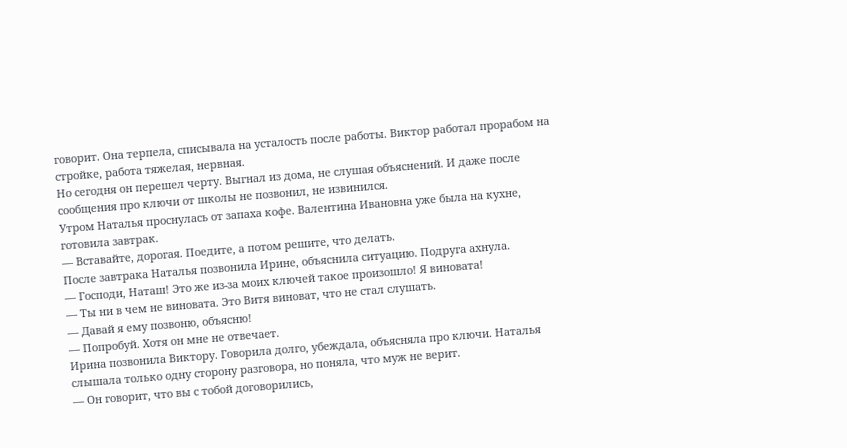говорит. Она терпела, списывала на усталость после работы. Виктор работал прорабом на стройке, работа тяжелая, нервная.
Но сегодня он перешел черту. Выгнал из дома, не слушая объяснений. И даже после сообщения про ключи от школы не позвонил, не извинился.
Утром Наталья проснулась от запаха кофе. Валентина Ивановна уже была на кухне, готовила завтрак.
— Вставайте, дорогая. Поедите, а потом решите, что делать.
После завтрака Наталья позвонила Ирине, объяснила ситуацию. Подруга ахнула.
— Господи, Наташ! Это же из-за моих ключей такое произошло! Я виновата!
— Ты ни в чем не виновата. Это Витя виноват, что не стал слушать.
— Давай я ему позвоню, объясню!
— Попробуй. Хотя он мне не отвечает.
Ирина позвонила Виктору. Говорила долго, убеждала, объясняла про ключи. Наталья слышала только одну сторону разговора, но поняла, что муж не верит.
— Он говорит, что вы с тобой договорились,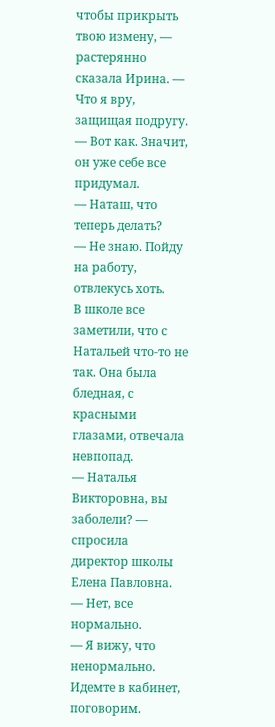чтобы прикрыть твою измену, — растерянно сказала Ирина. — Что я вру, защищая подругу.
— Вот как. Значит, он уже себе все придумал.
— Наташ, что теперь делать?
— Не знаю. Пойду на работу, отвлекусь хоть.
В школе все заметили, что с Натальей что-то не так. Она была бледная, с красными глазами, отвечала невпопад.
— Наталья Викторовна, вы заболели? — спросила директор школы Елена Павловна.
— Нет, все нормально.
— Я вижу, что ненормально. Идемте в кабинет, поговорим.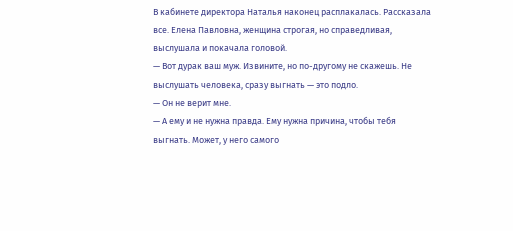В кабинете директора Наталья наконец расплакалась. Рассказала все. Елена Павловна, женщина строгая, но справедливая, выслушала и покачала головой.
— Вот дурак ваш муж. Извините, но по-другому не скажешь. Не выслушать человека, сразу выгнать — это подло.
— Он не верит мне.
— А ему и не нужна правда. Ему нужна причина, чтобы тебя выгнать. Может, у него самого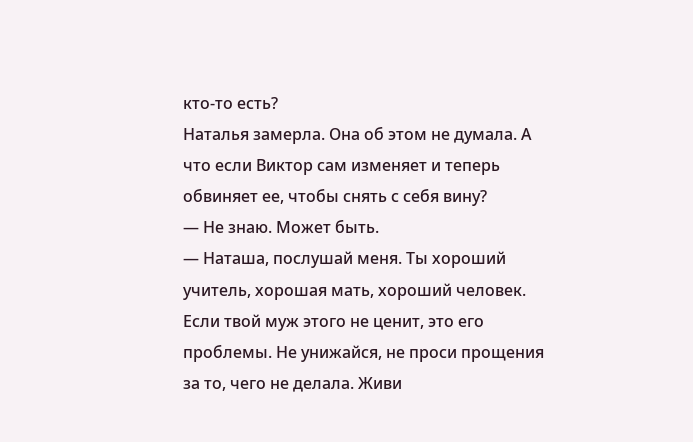кто-то есть?
Наталья замерла. Она об этом не думала. А что если Виктор сам изменяет и теперь обвиняет ее, чтобы снять с себя вину?
— Не знаю. Может быть.
— Наташа, послушай меня. Ты хороший учитель, хорошая мать, хороший человек. Если твой муж этого не ценит, это его проблемы. Не унижайся, не проси прощения за то, чего не делала. Живи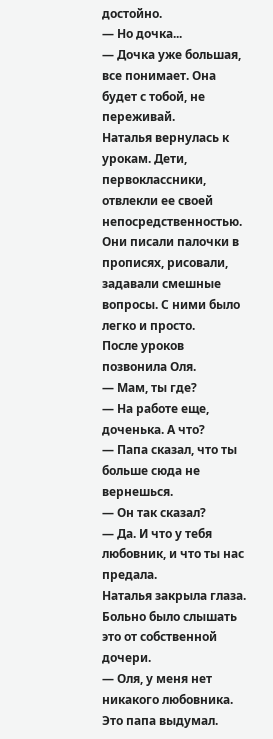достойно.
— Но дочка...
— Дочка уже большая, все понимает. Она будет с тобой, не переживай.
Наталья вернулась к урокам. Дети, первоклассники, отвлекли ее своей непосредственностью. Они писали палочки в прописях, рисовали, задавали смешные вопросы. С ними было легко и просто.
После уроков позвонила Оля.
— Мам, ты где?
— На работе еще, доченька. А что?
— Папа сказал, что ты больше сюда не вернешься.
— Он так сказал?
— Да. И что у тебя любовник, и что ты нас предала.
Наталья закрыла глаза. Больно было слышать это от собственной дочери.
— Оля, у меня нет никакого любовника. Это папа выдумал.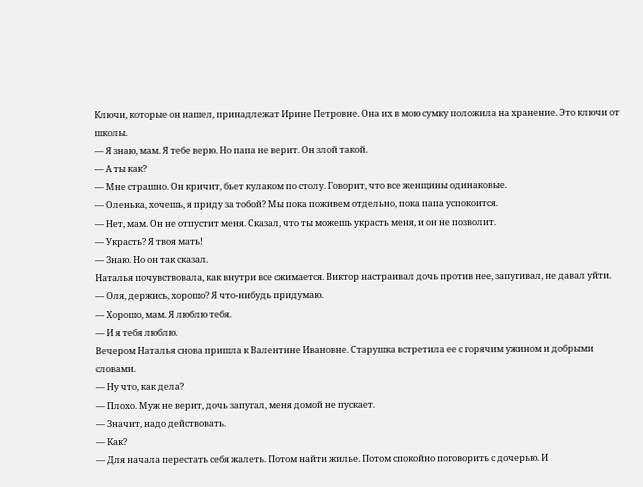Ключи, которые он нашел, принадлежат Ирине Петровне. Она их в мою сумку положила на хранение. Это ключи от школы.
— Я знаю, мам. Я тебе верю. Но папа не верит. Он злой такой.
— А ты как?
— Мне страшно. Он кричит, бьет кулаком по столу. Говорит, что все женщины одинаковые.
— Оленька, хочешь, я приду за тобой? Мы пока поживем отдельно, пока папа успокоится.
— Нет, мам. Он не отпустит меня. Сказал, что ты можешь украсть меня, и он не позволит.
— Украсть? Я твоя мать!
— Знаю. Но он так сказал.
Наталья почувствовала, как внутри все сжимается. Виктор настраивал дочь против нее, запугивал, не давал уйти.
— Оля, держись, хорошо? Я что-нибудь придумаю.
— Хорошо, мам. Я люблю тебя.
— И я тебя люблю.
Вечером Наталья снова пришла к Валентине Ивановне. Старушка встретила ее с горячим ужином и добрыми словами.
— Ну что, как дела?
— Плохо. Муж не верит, дочь запугал, меня домой не пускает.
— Значит, надо действовать.
— Как?
— Для начала перестать себя жалеть. Потом найти жилье. Потом спокойно поговорить с дочерью. И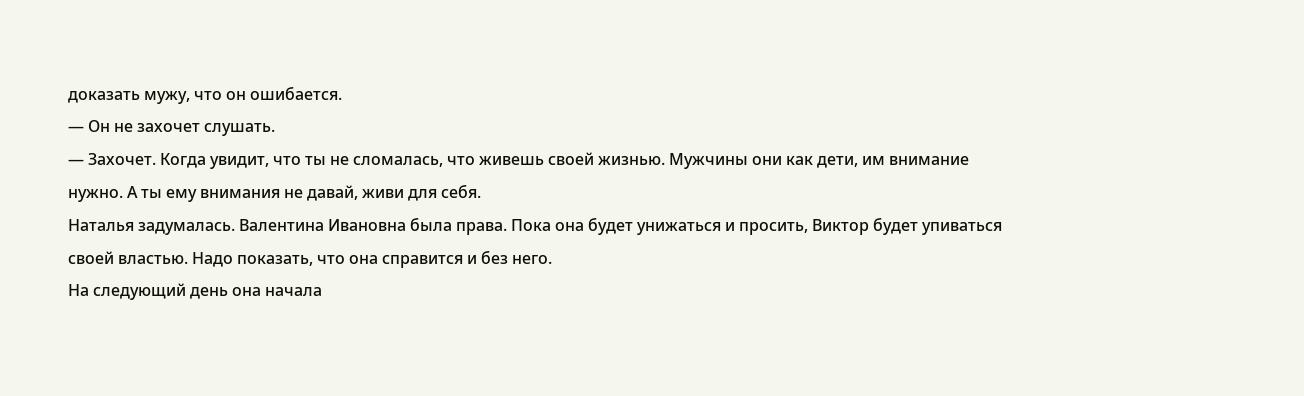доказать мужу, что он ошибается.
— Он не захочет слушать.
— Захочет. Когда увидит, что ты не сломалась, что живешь своей жизнью. Мужчины они как дети, им внимание нужно. А ты ему внимания не давай, живи для себя.
Наталья задумалась. Валентина Ивановна была права. Пока она будет унижаться и просить, Виктор будет упиваться своей властью. Надо показать, что она справится и без него.
На следующий день она начала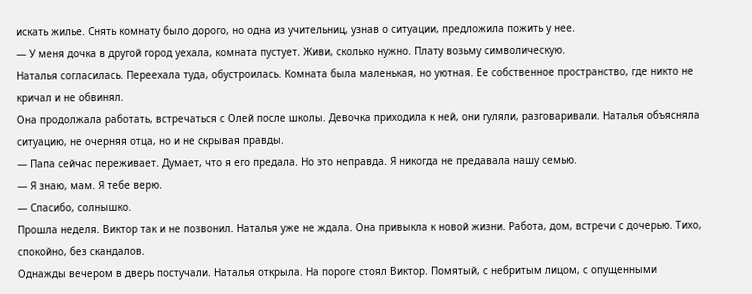искать жилье. Снять комнату было дорого, но одна из учительниц, узнав о ситуации, предложила пожить у нее.
— У меня дочка в другой город уехала, комната пустует. Живи, сколько нужно. Плату возьму символическую.
Наталья согласилась. Переехала туда, обустроилась. Комната была маленькая, но уютная. Ее собственное пространство, где никто не кричал и не обвинял.
Она продолжала работать, встречаться с Олей после школы. Девочка приходила к ней, они гуляли, разговаривали. Наталья объясняла ситуацию, не очерняя отца, но и не скрывая правды.
— Папа сейчас переживает. Думает, что я его предала. Но это неправда. Я никогда не предавала нашу семью.
— Я знаю, мам. Я тебе верю.
— Спасибо, солнышко.
Прошла неделя. Виктор так и не позвонил. Наталья уже не ждала. Она привыкла к новой жизни. Работа, дом, встречи с дочерью. Тихо, спокойно, без скандалов.
Однажды вечером в дверь постучали. Наталья открыла. На пороге стоял Виктор. Помятый, с небритым лицом, с опущенными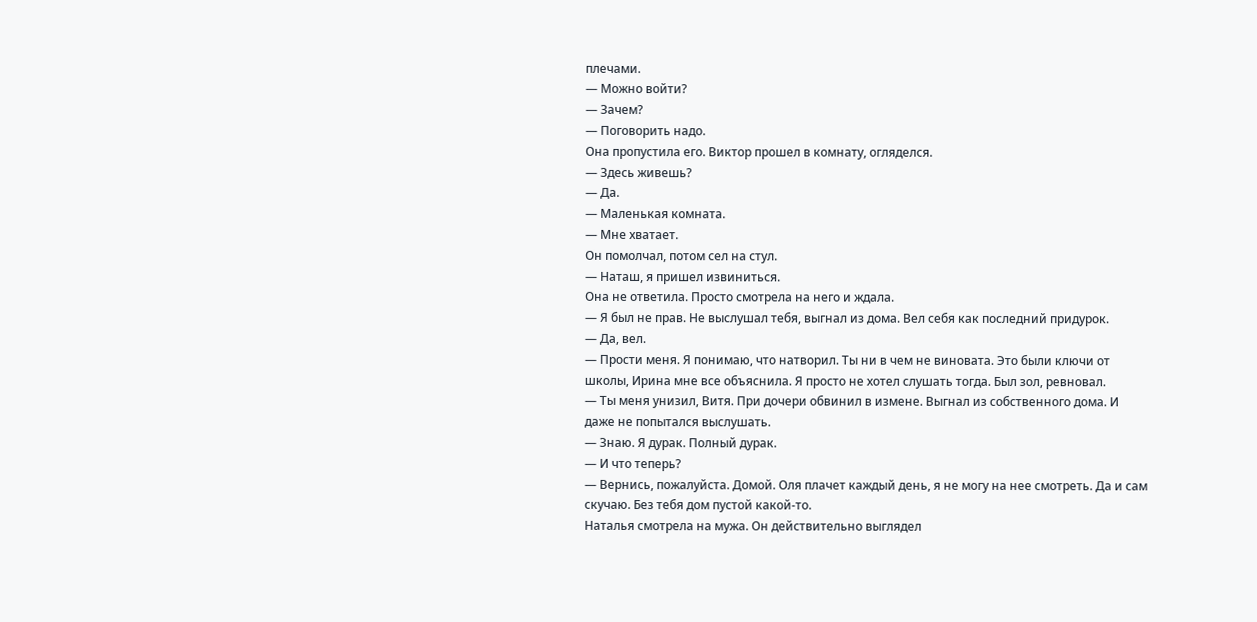плечами.
— Можно войти?
— Зачем?
— Поговорить надо.
Она пропустила его. Виктор прошел в комнату, огляделся.
— Здесь живешь?
— Да.
— Маленькая комната.
— Мне хватает.
Он помолчал, потом сел на стул.
— Наташ, я пришел извиниться.
Она не ответила. Просто смотрела на него и ждала.
— Я был не прав. Не выслушал тебя, выгнал из дома. Вел себя как последний придурок.
— Да, вел.
— Прости меня. Я понимаю, что натворил. Ты ни в чем не виновата. Это были ключи от школы, Ирина мне все объяснила. Я просто не хотел слушать тогда. Был зол, ревновал.
— Ты меня унизил, Витя. При дочери обвинил в измене. Выгнал из собственного дома. И даже не попытался выслушать.
— Знаю. Я дурак. Полный дурак.
— И что теперь?
— Вернись, пожалуйста. Домой. Оля плачет каждый день, я не могу на нее смотреть. Да и сам скучаю. Без тебя дом пустой какой-то.
Наталья смотрела на мужа. Он действительно выглядел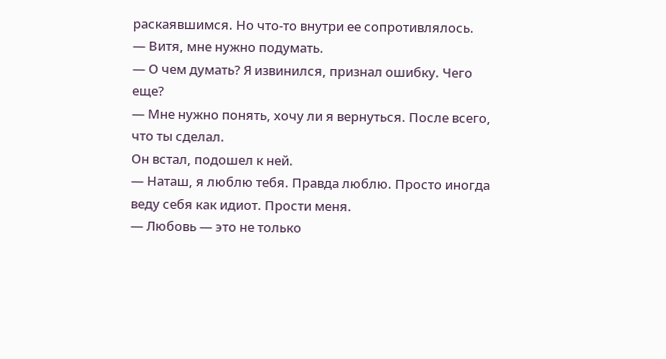раскаявшимся. Но что-то внутри ее сопротивлялось.
— Витя, мне нужно подумать.
— О чем думать? Я извинился, признал ошибку. Чего еще?
— Мне нужно понять, хочу ли я вернуться. После всего, что ты сделал.
Он встал, подошел к ней.
— Наташ, я люблю тебя. Правда люблю. Просто иногда веду себя как идиот. Прости меня.
— Любовь — это не только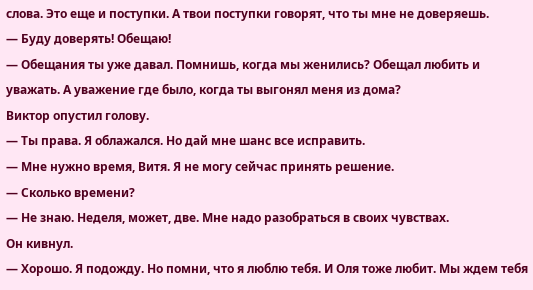слова. Это еще и поступки. А твои поступки говорят, что ты мне не доверяешь.
— Буду доверять! Обещаю!
— Обещания ты уже давал. Помнишь, когда мы женились? Обещал любить и уважать. А уважение где было, когда ты выгонял меня из дома?
Виктор опустил голову.
— Ты права. Я облажался. Но дай мне шанс все исправить.
— Мне нужно время, Витя. Я не могу сейчас принять решение.
— Сколько времени?
— Не знаю. Неделя, может, две. Мне надо разобраться в своих чувствах.
Он кивнул.
— Хорошо. Я подожду. Но помни, что я люблю тебя. И Оля тоже любит. Мы ждем тебя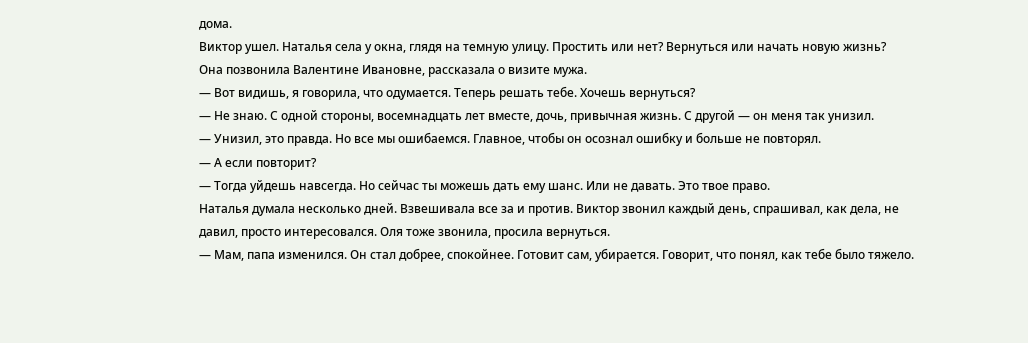дома.
Виктор ушел. Наталья села у окна, глядя на темную улицу. Простить или нет? Вернуться или начать новую жизнь?
Она позвонила Валентине Ивановне, рассказала о визите мужа.
— Вот видишь, я говорила, что одумается. Теперь решать тебе. Хочешь вернуться?
— Не знаю. С одной стороны, восемнадцать лет вместе, дочь, привычная жизнь. С другой — он меня так унизил.
— Унизил, это правда. Но все мы ошибаемся. Главное, чтобы он осознал ошибку и больше не повторял.
— А если повторит?
— Тогда уйдешь навсегда. Но сейчас ты можешь дать ему шанс. Или не давать. Это твое право.
Наталья думала несколько дней. Взвешивала все за и против. Виктор звонил каждый день, спрашивал, как дела, не давил, просто интересовался. Оля тоже звонила, просила вернуться.
— Мам, папа изменился. Он стал добрее, спокойнее. Готовит сам, убирается. Говорит, что понял, как тебе было тяжело.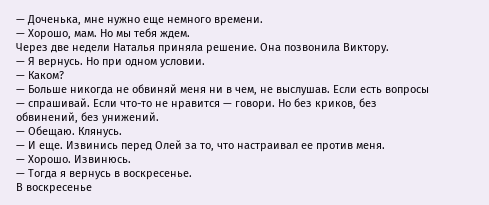— Доченька, мне нужно еще немного времени.
— Хорошо, мам. Но мы тебя ждем.
Через две недели Наталья приняла решение. Она позвонила Виктору.
— Я вернусь. Но при одном условии.
— Каком?
— Больше никогда не обвиняй меня ни в чем, не выслушав. Если есть вопросы — спрашивай. Если что-то не нравится — говори. Но без криков, без обвинений, без унижений.
— Обещаю. Клянусь.
— И еще. Извинись перед Олей за то, что настраивал ее против меня.
— Хорошо. Извинюсь.
— Тогда я вернусь в воскресенье.
В воскресенье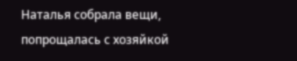Наталья собрала вещи, попрощалась с хозяйкой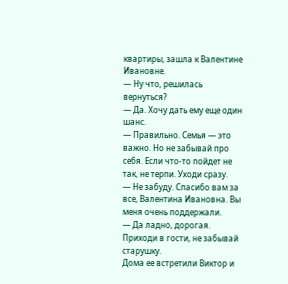квартиры, зашла к Валентине Ивановне.
— Ну что, решилась вернуться?
— Да. Хочу дать ему еще один шанс.
— Правильно. Семья — это важно. Но не забывай про себя. Если что-то пойдет не так, не терпи. Уходи сразу.
— Не забуду. Спасибо вам за все, Валентина Ивановна. Вы меня очень поддержали.
— Да ладно, дорогая. Приходи в гости, не забывай старушку.
Дома ее встретили Виктор и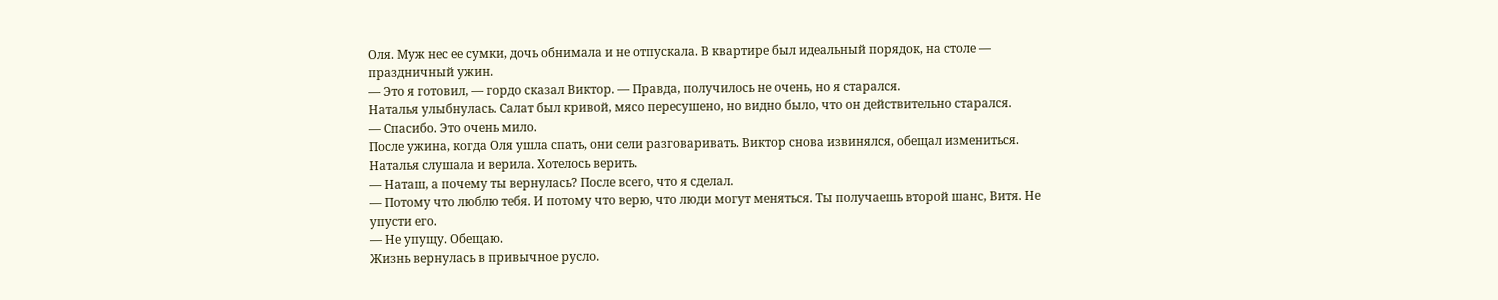Оля. Муж нес ее сумки, дочь обнимала и не отпускала. В квартире был идеальный порядок, на столе — праздничный ужин.
— Это я готовил, — гордо сказал Виктор. — Правда, получилось не очень, но я старался.
Наталья улыбнулась. Салат был кривой, мясо пересушено, но видно было, что он действительно старался.
— Спасибо. Это очень мило.
После ужина, когда Оля ушла спать, они сели разговаривать. Виктор снова извинялся, обещал измениться. Наталья слушала и верила. Хотелось верить.
— Наташ, а почему ты вернулась? После всего, что я сделал.
— Потому что люблю тебя. И потому что верю, что люди могут меняться. Ты получаешь второй шанс, Витя. Не упусти его.
— Не упущу. Обещаю.
Жизнь вернулась в привычное русло.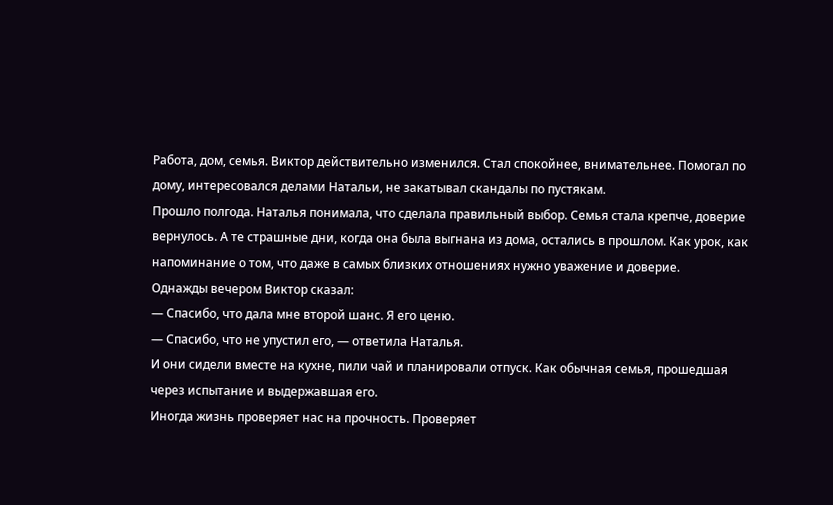Работа, дом, семья. Виктор действительно изменился. Стал спокойнее, внимательнее. Помогал по дому, интересовался делами Натальи, не закатывал скандалы по пустякам.
Прошло полгода. Наталья понимала, что сделала правильный выбор. Семья стала крепче, доверие вернулось. А те страшные дни, когда она была выгнана из дома, остались в прошлом. Как урок, как напоминание о том, что даже в самых близких отношениях нужно уважение и доверие.
Однажды вечером Виктор сказал:
— Спасибо, что дала мне второй шанс. Я его ценю.
— Спасибо, что не упустил его, — ответила Наталья.
И они сидели вместе на кухне, пили чай и планировали отпуск. Как обычная семья, прошедшая через испытание и выдержавшая его.
Иногда жизнь проверяет нас на прочность. Проверяет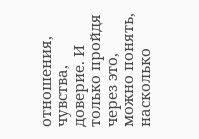отношения, чувства, доверие. И только пройдя через это, можно понять, насколько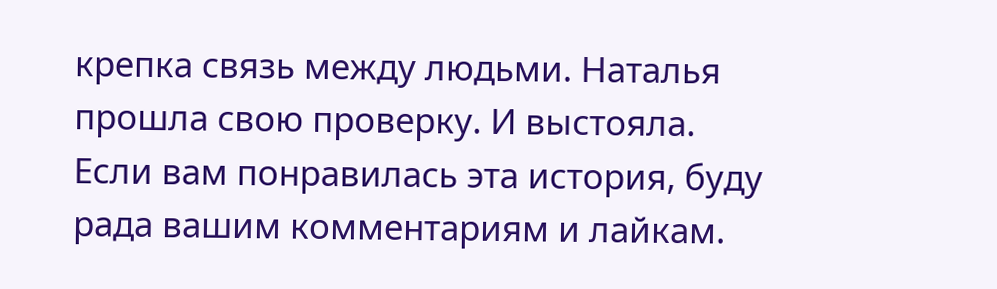крепка связь между людьми. Наталья прошла свою проверку. И выстояла.
Если вам понравилась эта история, буду рада вашим комментариям и лайкам.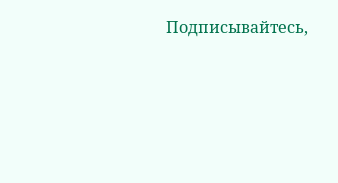Подписывайтесь,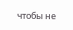чтобы не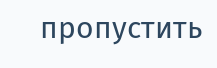пропустить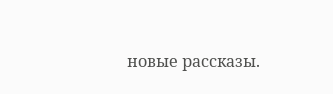новые рассказы.